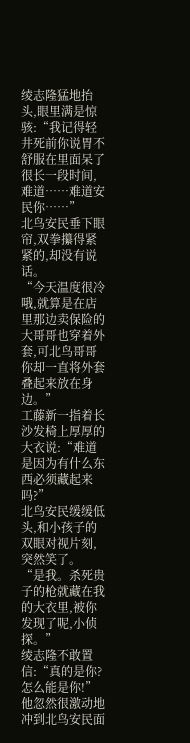绫志隆猛地抬头,眼里满是惊骇:“我记得轻井死前你说胃不舒服在里面呆了很长一段时间,难道……难道安民你……”
北鸟安民垂下眼帘,双拳攥得紧紧的,却没有说话。
“今天温度很冷哦,就算是在店里那边卖保险的大哥哥也穿着外套,可北鸟哥哥你却一直将外套叠起来放在身边。”
工藤新一指着长沙发椅上厚厚的大衣说:“难道是因为有什么东西必须藏起来吗?”
北鸟安民缓缓低头,和小孩子的双眼对视片刻,突然笑了。
“是我。杀死贵子的枪就藏在我的大衣里,被你发现了呢,小侦探。”
绫志隆不敢置信:“真的是你?怎么能是你!”他忽然很激动地冲到北鸟安民面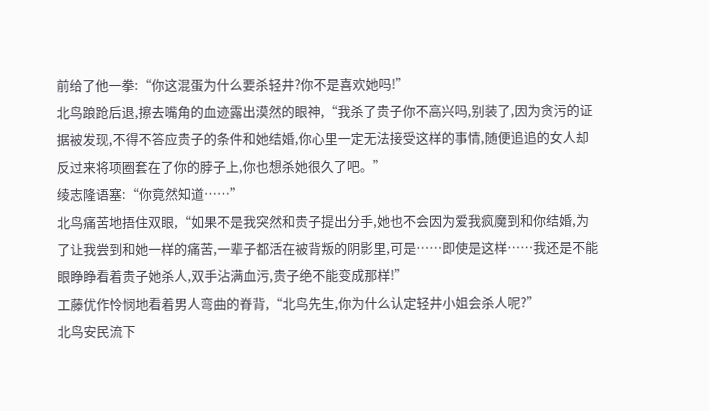前给了他一拳:“你这混蛋为什么要杀轻井?你不是喜欢她吗!”
北鸟踉跄后退,擦去嘴角的血迹露出漠然的眼神,“我杀了贵子你不高兴吗,别装了,因为贪污的证据被发现,不得不答应贵子的条件和她结婚,你心里一定无法接受这样的事情,随便追追的女人却反过来将项圈套在了你的脖子上,你也想杀她很久了吧。”
绫志隆语塞:“你竟然知道……”
北鸟痛苦地捂住双眼,“如果不是我突然和贵子提出分手,她也不会因为爱我疯魔到和你结婚,为了让我尝到和她一样的痛苦,一辈子都活在被背叛的阴影里,可是……即使是这样……我还是不能眼睁睁看着贵子她杀人,双手沾满血污,贵子绝不能变成那样!”
工藤优作怜悯地看着男人弯曲的脊背,“北鸟先生,你为什么认定轻井小姐会杀人呢?”
北鸟安民流下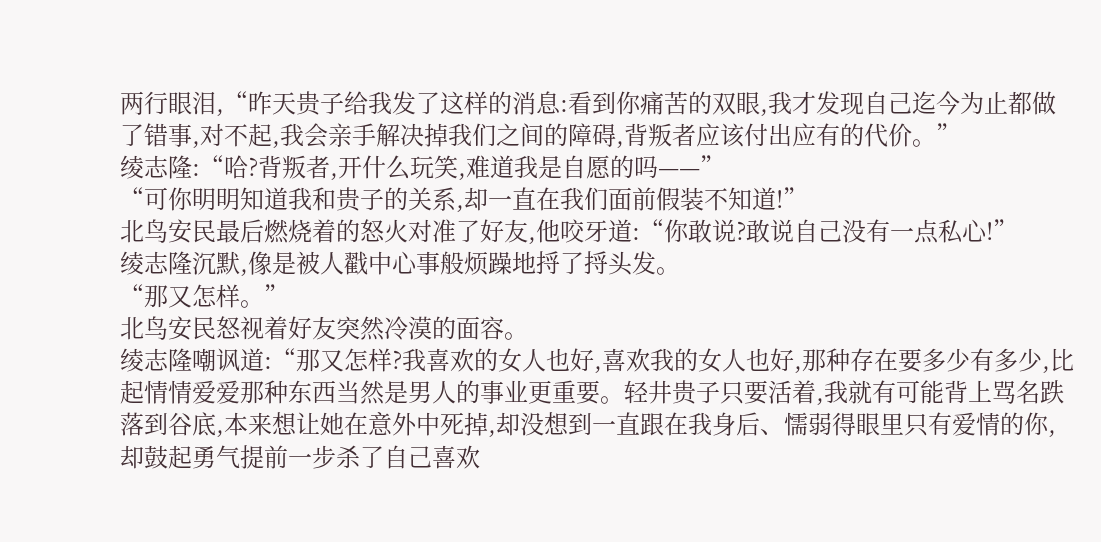两行眼泪,“昨天贵子给我发了这样的消息:看到你痛苦的双眼,我才发现自己迄今为止都做了错事,对不起,我会亲手解决掉我们之间的障碍,背叛者应该付出应有的代价。”
绫志隆:“哈?背叛者,开什么玩笑,难道我是自愿的吗——”
“可你明明知道我和贵子的关系,却一直在我们面前假装不知道!”
北鸟安民最后燃烧着的怒火对准了好友,他咬牙道:“你敢说?敢说自己没有一点私心!”
绫志隆沉默,像是被人戳中心事般烦躁地捋了捋头发。
“那又怎样。”
北鸟安民怒视着好友突然冷漠的面容。
绫志隆嘲讽道:“那又怎样?我喜欢的女人也好,喜欢我的女人也好,那种存在要多少有多少,比起情情爱爱那种东西当然是男人的事业更重要。轻井贵子只要活着,我就有可能背上骂名跌落到谷底,本来想让她在意外中死掉,却没想到一直跟在我身后、懦弱得眼里只有爱情的你,却鼓起勇气提前一步杀了自己喜欢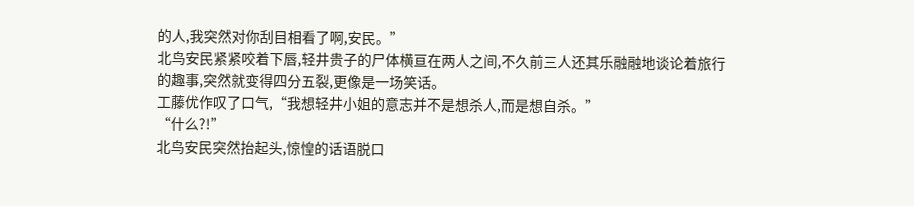的人,我突然对你刮目相看了啊,安民。”
北鸟安民紧紧咬着下唇,轻井贵子的尸体横亘在两人之间,不久前三人还其乐融融地谈论着旅行的趣事,突然就变得四分五裂,更像是一场笑话。
工藤优作叹了口气,“我想轻井小姐的意志并不是想杀人,而是想自杀。”
“什么?!”
北鸟安民突然抬起头,惊惶的话语脱口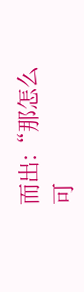而出:“那怎么可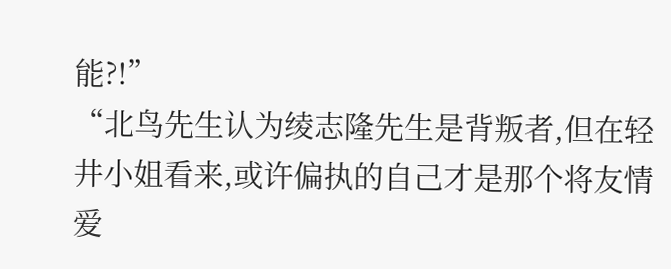能?!”
“北鸟先生认为绫志隆先生是背叛者,但在轻井小姐看来,或许偏执的自己才是那个将友情爱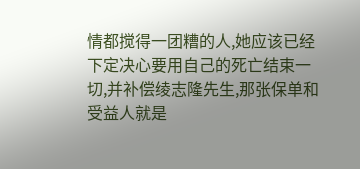情都搅得一团糟的人,她应该已经下定决心要用自己的死亡结束一切,并补偿绫志隆先生,那张保单和受益人就是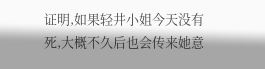证明,如果轻井小姐今天没有死,大概不久后也会传来她意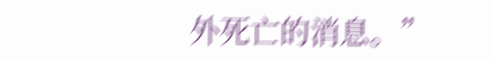外死亡的消息。”